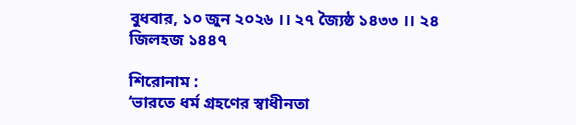বুধবার, ১০ জুন ২০২৬ ।। ২৭ জ্যৈষ্ঠ ১৪৩৩ ।। ২৪ জিলহজ ১৪৪৭

শিরোনাম :
‘ভারতে ধর্ম গ্রহণের স্বাধীনতা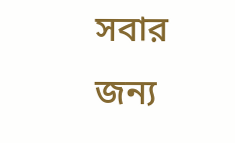সবার জন্য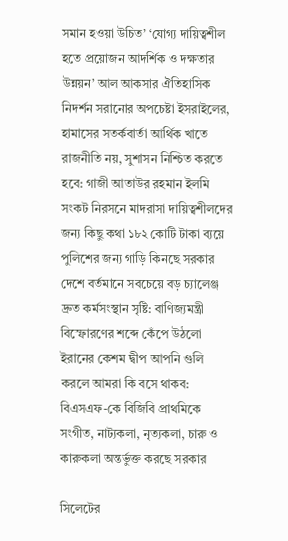সমান হওয়া উচিত’ ‘যোগ্য দায়িত্বশীল হতে প্রয়োজন আদর্শিক ও দক্ষতার উন্নয়ন’ আল আকসার ঐতিহাসিক নিদর্শন সরানোর অপচেষ্টা ইসরাইলের, হামাসের সতর্কবার্তা আর্থিক খাতে রাজনীতি নয়, সুশাসন নিশ্চিত করতে হবে: গাজী আতাউর রহমান ইলমি সংকট নিরসনে মাদরাসা দায়িত্বশীলদের জন্য কিছু কথা ১৮২ কোটি টাকা ব্যয়ে পুলিশের জন্য গাড়ি কিনছে সরকার দেশে বর্তমানে সবচেয়ে বড় চ্যালেঞ্জ দ্রুত কর্মসংস্থান সৃষ্টি: বাণিজ্যমন্ত্রী বিস্ফোরণের শব্দে কেঁপে উঠলো ইরানের কেশম দ্বীপ আপনি গুলি করলে আমরা কি বসে থাকব: বিএসএফ-কে বিজিবি প্রাথমিকে সংগীত, নাট্যকলা, নৃত্যকলা, চারু ও কারুকলা অন্তর্ভুক্ত করছে সরকার

সিলেটের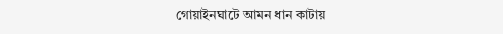গোয়াইনঘাটে আমন ধান কাটায়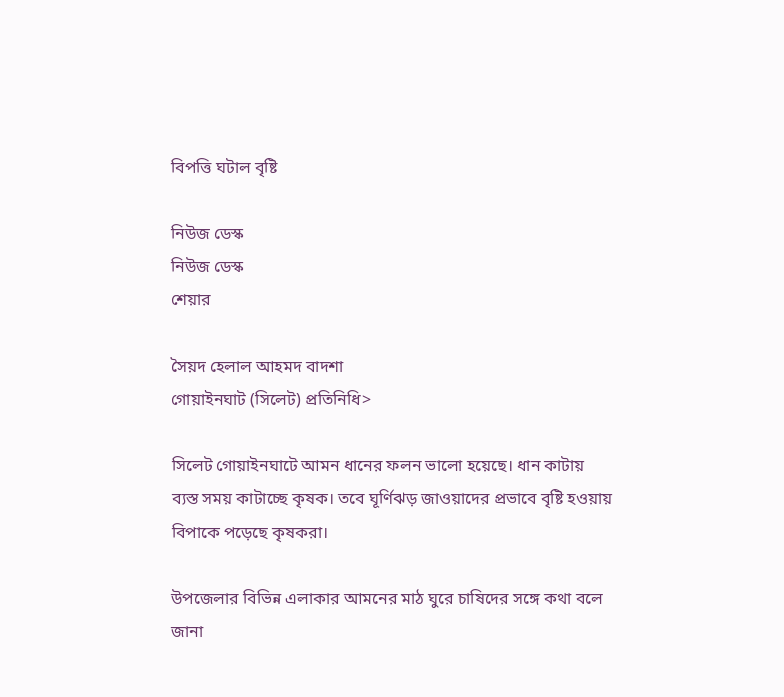বিপত্তি ঘটাল বৃষ্টি

নিউজ ডেস্ক
নিউজ ডেস্ক
শেয়ার

সৈয়দ হেলাল আহমদ বাদশা
গোয়াইনঘাট (সিলেট) প্রতিনিধি>

সিলেট গোয়াইনঘাটে আমন ধানের ফলন ভালো হয়েছে। ধান কাটায় ব্যস্ত সময় কাটাচ্ছে কৃষক। তবে ঘূর্ণিঝড় জাওয়াদের প্রভাবে বৃষ্টি হওয়ায় বিপাকে পড়েছে কৃষকরা।

উপজেলার বিভিন্ন এলাকার আমনের মাঠ ঘুরে চাষিদের সঙ্গে কথা বলে জানা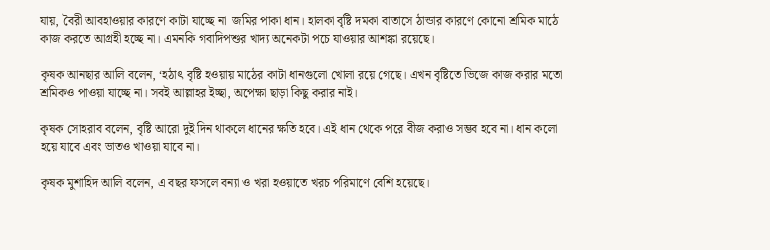যায়, বৈরী আবহাওয়ার কারণে কাটা যাচ্ছে না  জমির পাকা ধান। হালকা বৃষ্টি দমকা বাতাসে ঠান্ডার কারণে কোনো শ্রমিক মাঠে কাজ করতে আগ্রহী হচ্ছে না। এমনকি গবাদিপশুর খাদ্য অনেকটা পচে যাওয়ার আশঙ্কা রয়েছে।

কৃষক আনছার আলি বলেন, ‘হঠাৎ বৃষ্টি হওয়ায় মাঠের কাটা ধানগুলো খোলা রয়ে গেছে। এখন বৃষ্টিতে ভিজে কাজ করার মতো শ্রমিকও পাওয়া যাচ্ছে না। সবই আল্লাহর ইচ্ছা, অপেক্ষা ছাড়া কিছু করার নাই।

কৃষক সোহরাব বলেন, বৃষ্টি আরো দুই দিন থাকলে ধানের ক্ষতি হবে। এই ধান থেকে পরে বীজ করাও সম্ভব হবে না। ধান কলো হয়ে যাবে এবং ভাতও খাওয়া যাবে না।

কৃষক মুশাহিদ আলি বলেন, এ বছর ফসলে বন্যা ও খরা হওয়াতে খরচ পরিমাণে বেশি হয়েছে।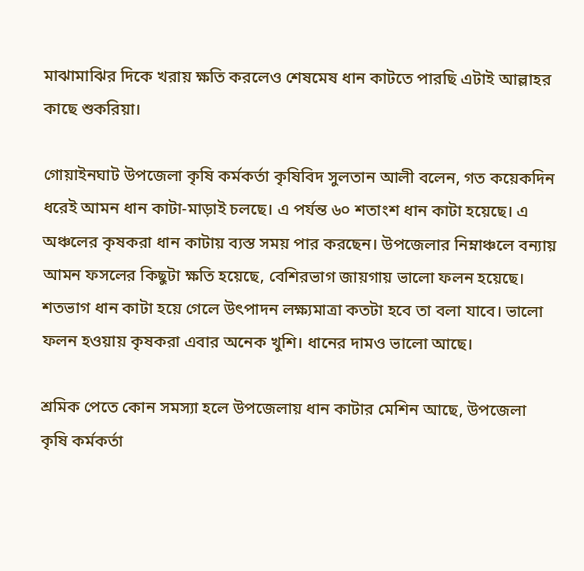মাঝামাঝির দিকে খরায় ক্ষতি করলেও শেষমেষ ধান কাটতে পারছি এটাই আল্লাহর কাছে শুকরিয়া।

গোয়াইনঘাট উপজেলা কৃষি কর্মকর্তা কৃষিবিদ সুলতান আলী বলেন, গত কয়েকদিন ধরেই আমন ধান কাটা-মাড়াই চলছে। এ পর্যন্ত ৬০ শতাংশ ধান কাটা হয়েছে। এ অঞ্চলের কৃষকরা ধান কাটায় ব্যস্ত সময় পার করছেন। উপজেলার নিম্নাঞ্চলে বন্যায় আমন ফসলের কিছুটা ক্ষতি হয়েছে, বেশিরভাগ জায়গায় ভালো ফলন হয়েছে। শতভাগ ধান কাটা হয়ে গেলে উৎপাদন লক্ষ্যমাত্রা কতটা হবে তা বলা যাবে। ভালো ফলন হওয়ায় কৃষকরা এবার অনেক খুশি। ধানের দামও ভালো আছে।

শ্রমিক পেতে কোন সমস্যা হলে উপজেলায় ধান কাটার মেশিন আছে, উপজেলা কৃষি কর্মকর্তা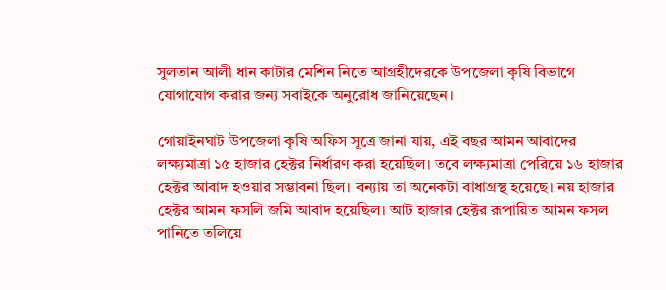সুলতান আলী ধান কাটার মেশিন নিতে আগ্রহীদেরকে উপজেলা কৃষি বিভাগে যোগাযোগ করার জন্য সবাইকে অনুরোধ জানিয়েছেন।

গোয়াইনঘাট উপজেলা কৃষি অফিস সূত্রে জানা যায়, এই বছর আমন আবাদের লক্ষ্যমাত্রা ১৫ হাজার হেক্টর নির্ধারণ করা হয়েছিল। তবে লক্ষ্যমাত্রা পেরিয়ে ১৬ হাজার হেক্টর আবাদ হওয়ার সম্ভাবনা ছিল। বন্যায় তা অনেকটা বাধাগ্রস্থ হয়েছে। নয় হাজার হেক্টর আমন ফসলি জমি আবাদ হয়েছিল। আট হাজার হেক্টর রূপায়িত আমন ফসল পানিতে তলিয়ে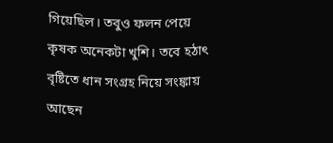গিয়েছিল। তবুও ফলন পেয়ে কৃষক অনেকটা খুশি। তবে হঠাৎ বৃষ্টিতে ধান সংগ্রহ নিয়ে সংঙ্কায় আছেন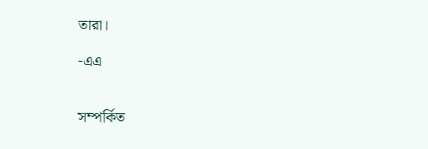তারা।

-এএ


সম্পর্কিত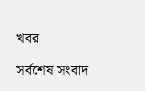খবর

সর্বশেষ সংবাদ